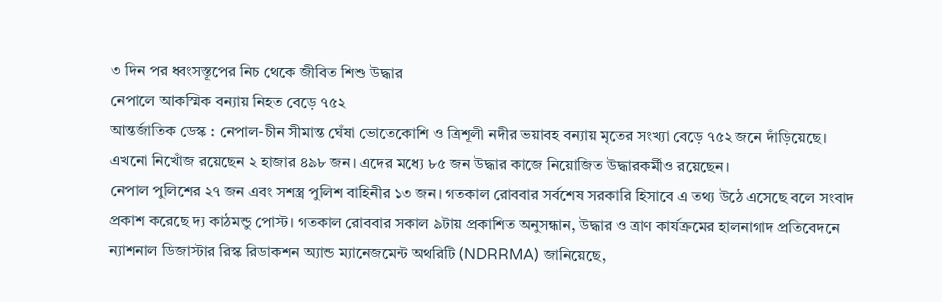৩ দিন পর ধ্বংসস্তূপের নিচ থেকে জীবিত শিশু উদ্ধার
নেপালে আকস্মিক বন্যায় নিহত বেড়ে ৭৫২
আন্তর্জাতিক ডেস্ক : নেপাল-চীন সীমান্ত ঘেঁষা ভোতেকোশি ও ত্রিশূলী নদীর ভয়াবহ বন্যায় মৃতের সংখ্যা বেড়ে ৭৫২ জনে দাঁড়িয়েছে। এখনো নিখোঁজ রয়েছেন ২ হাজার ৪৯৮ জন। এদের মধ্যে ৮৫ জন উদ্ধার কাজে নিয়োজিত উদ্ধারকর্মীও রয়েছেন।
নেপাল পুলিশের ২৭ জন এবং সশস্ত্র পুলিশ বাহিনীর ১৩ জন। গতকাল রোববার সর্বশেষ সরকারি হিসাবে এ তথ্য উঠে এসেছে বলে সংবাদ প্রকাশ করেছে দ্য কাঠমন্ডু পোস্ট। গতকাল রোববার সকাল ৯টায় প্রকাশিত অনুসন্ধান, উদ্ধার ও ত্রাণ কার্যক্রমের হালনাগাদ প্রতিবেদনে ন্যাশনাল ডিজাস্টার রিস্ক রিডাকশন অ্যান্ড ম্যানেজমেন্ট অথরিটি (NDRRMA) জানিয়েছে,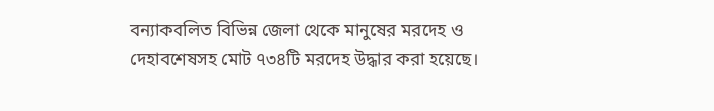বন্যাকবলিত বিভিন্ন জেলা থেকে মানুষের মরদেহ ও দেহাবশেষসহ মোট ৭৩৪টি মরদেহ উদ্ধার করা হয়েছে।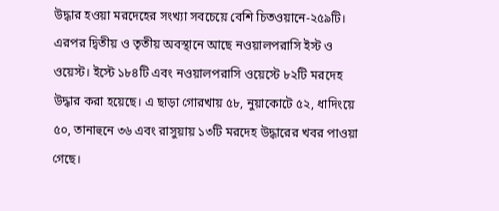উদ্ধার হওয়া মরদেহের সংখ্যা সবচেয়ে বেশি চিতওয়ানে-২৫৯টি। এরপর দ্বিতীয় ও তৃতীয় অবস্থানে আছে নওয়ালপরাসি ইস্ট ও ওয়েস্ট। ইস্টে ১৮৪টি এবং নওয়ালপরাসি ওয়েস্টে ৮২টি মরদেহ উদ্ধার করা হয়েছে। এ ছাড়া গোরখায় ৫৮, নুয়াকোটে ৫২, ধাদিংয়ে ৫০, তানাহুনে ৩৬ এবং রাসুয়ায় ১৩টি মরদেহ উদ্ধারের খবর পাওয়া গেছে।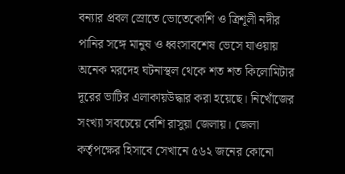বন্যার প্রবল স্রোতে ভোতেকোশি ও ত্রিশূলী নদীর পানির সঙ্গে মানুষ ও ধ্বংসাবশেষ ভেসে যাওয়ায় অনেক মরদেহ ঘটনাস্থল থেকে শত শত কিলোমিটার দূরের ভাটির এলাকায়উদ্ধার করা হয়েছে। নিখোঁজের সংখ্যা সবচেয়ে বেশি রাসুয়া জেলায়। জেলা কর্তৃপক্ষের হিসাবে সেখানে ৫৬২ জনের কোনো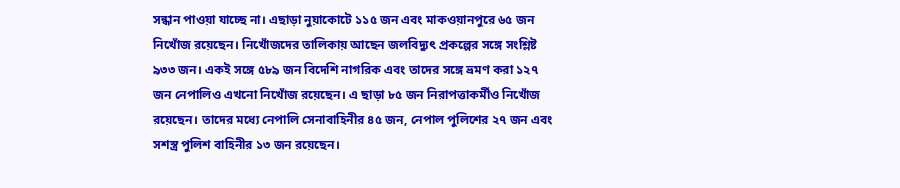সন্ধান পাওয়া যাচ্ছে না। এছাড়া নুয়াকোটে ১১৫ জন এবং মাকওয়ানপুরে ৬৫ জন নিখোঁজ রয়েছেন। নিখোঁজদের তালিকায় আছেন জলবিদ্যুৎ প্রকল্পের সঙ্গে সংশ্লিষ্ট ৯৩৩ জন। একই সঙ্গে ৫৮৯ জন বিদেশি নাগরিক এবং তাদের সঙ্গে ভ্রমণ করা ১২৭ জন নেপালিও এখনো নিখোঁজ রয়েছেন। এ ছাড়া ৮৫ জন নিরাপত্তাকর্মীও নিখোঁজ রয়েছেন। তাদের মধ্যে নেপালি সেনাবাহিনীর ৪৫ জন, নেপাল পুলিশের ২৭ জন এবং সশস্ত্র পুলিশ বাহিনীর ১৩ জন রয়েছেন।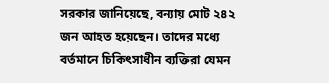সরকার জানিয়েছে, বন্যায় মোট ২৪২ জন আহত হয়েছেন। তাদের মধ্যে বর্তমানে চিকিৎসাধীন ব্যক্তিরা যেমন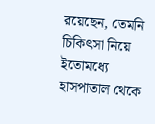রয়েছেন, তেমনি চিকিৎসা নিয়ে ইতোমধ্যে হাসপাতাল থেকে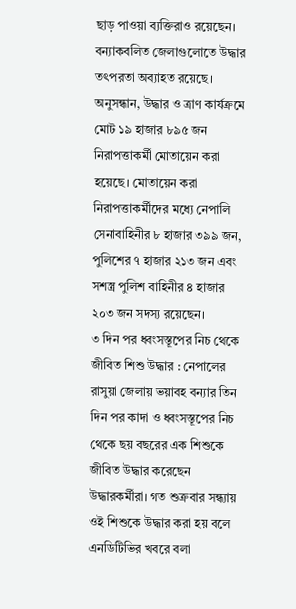ছাড় পাওয়া ব্যক্তিরাও রয়েছেন। বন্যাকবলিত জেলাগুলোতে উদ্ধার তৎপরতা অব্যাহত রয়েছে। অনুসন্ধান, উদ্ধার ও ত্রাণ কার্যক্রমে মোট ১৯ হাজার ৮৯৫ জন নিরাপত্তাকর্মী মোতায়েন করা হয়েছে। মোতায়েন করা নিরাপত্তাকর্মীদের মধ্যে নেপালি সেনাবাহিনীর ৮ হাজার ৩৯৯ জন, পুলিশের ৭ হাজার ২১৩ জন এবং সশস্ত্র পুলিশ বাহিনীর ৪ হাজার ২০৩ জন সদস্য রয়েছেন।
৩ দিন পর ধ্বংসস্তূপের নিচ থেকে জীবিত শিশু উদ্ধার : নেপালের রাসুয়া জেলায় ভয়াবহ বন্যার তিন দিন পর কাদা ও ধ্বংসস্তূপের নিচ থেকে ছয় বছরের এক শিশুকে জীবিত উদ্ধার করেছেন উদ্ধারকর্মীরা। গত শুক্রবার সন্ধ্যায় ওই শিশুকে উদ্ধার করা হয় বলে এনডিটিভির খবরে বলা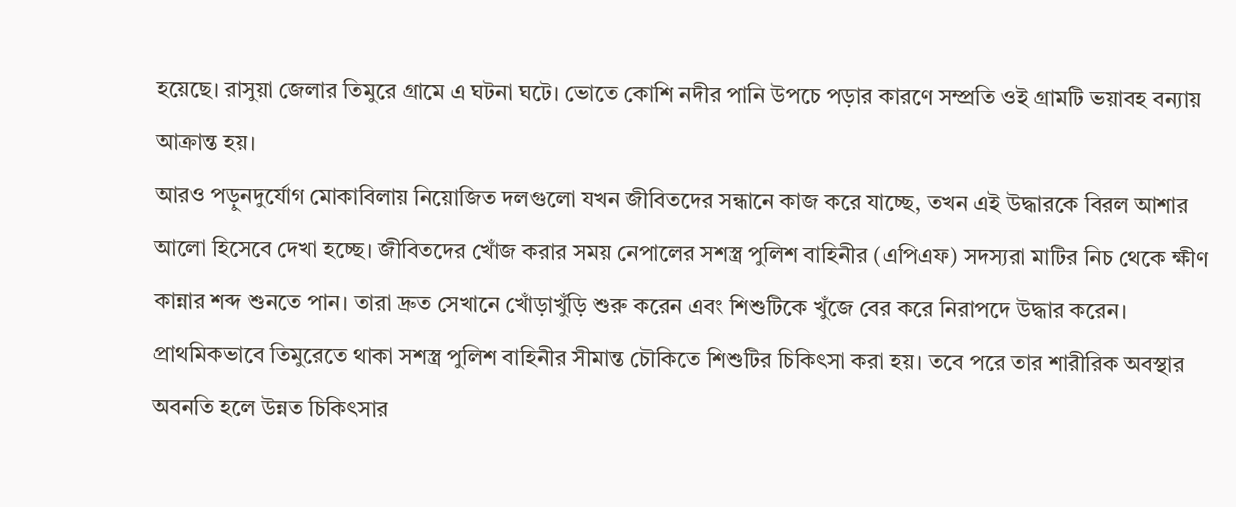হয়েছে। রাসুয়া জেলার তিমুরে গ্রামে এ ঘটনা ঘটে। ভোতে কোশি নদীর পানি উপচে পড়ার কারণে সম্প্রতি ওই গ্রামটি ভয়াবহ বন্যায় আক্রান্ত হয়।
আরও পড়ুনদুর্যোগ মোকাবিলায় নিয়োজিত দলগুলো যখন জীবিতদের সন্ধানে কাজ করে যাচ্ছে, তখন এই উদ্ধারকে বিরল আশার আলো হিসেবে দেখা হচ্ছে। জীবিতদের খোঁজ করার সময় নেপালের সশস্ত্র পুলিশ বাহিনীর (এপিএফ) সদস্যরা মাটির নিচ থেকে ক্ষীণ কান্নার শব্দ শুনতে পান। তারা দ্রুত সেখানে খোঁড়াখুঁড়ি শুরু করেন এবং শিশুটিকে খুঁজে বের করে নিরাপদে উদ্ধার করেন।
প্রাথমিকভাবে তিমুরেতে থাকা সশস্ত্র পুলিশ বাহিনীর সীমান্ত চৌকিতে শিশুটির চিকিৎসা করা হয়। তবে পরে তার শারীরিক অবস্থার অবনতি হলে উন্নত চিকিৎসার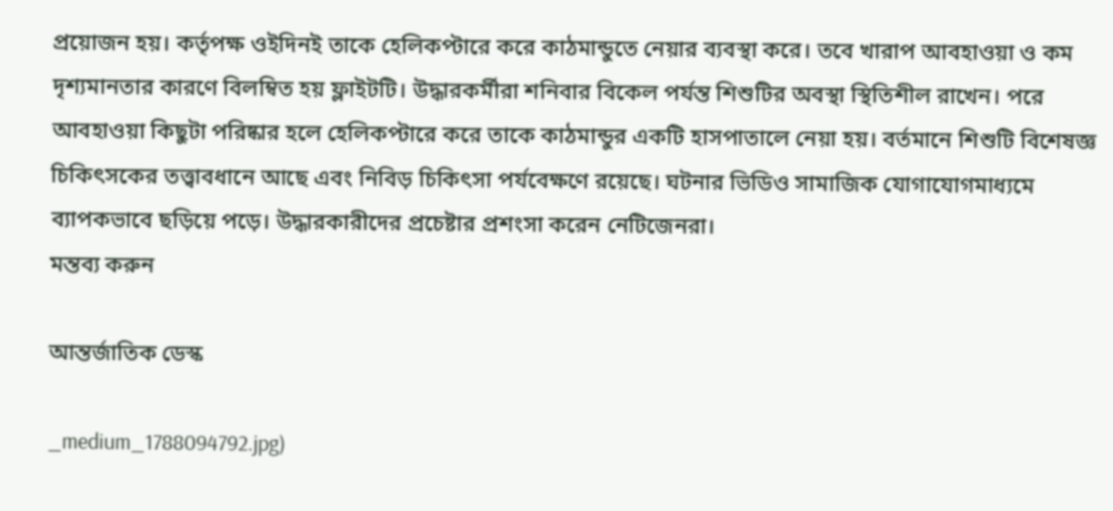প্রয়োজন হয়। কর্তৃপক্ষ ওইদিনই তাকে হেলিকপ্টারে করে কাঠমান্ডুতে নেয়ার ব্যবস্থা করে। তবে খারাপ আবহাওয়া ও কম দৃশ্যমানতার কারণে বিলম্বিত হয় ফ্লাইটটি। উদ্ধারকর্মীরা শনিবার বিকেল পর্যন্ত শিশুটির অবস্থা স্থিতিশীল রাখেন। পরে আবহাওয়া কিছুটা পরিষ্কার হলে হেলিকপ্টারে করে তাকে কাঠমান্ডুর একটি হাসপাতালে নেয়া হয়। বর্তমানে শিশুটি বিশেষজ্ঞ চিকিৎসকের তত্ত্বাবধানে আছে এবং নিবিড় চিকিৎসা পর্যবেক্ষণে রয়েছে। ঘটনার ভিডিও সামাজিক যোগাযোগমাধ্যমে ব্যাপকভাবে ছড়িয়ে পড়ে। উদ্ধারকারীদের প্রচেষ্টার প্রশংসা করেন নেটিজেনরা।
মন্তব্য করুন

আন্তর্জাতিক ডেস্ক

_medium_1788094792.jpg)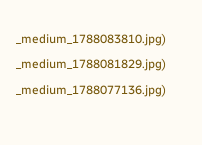_medium_1788083810.jpg)
_medium_1788081829.jpg)
_medium_1788077136.jpg)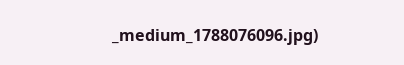_medium_1788076096.jpg)